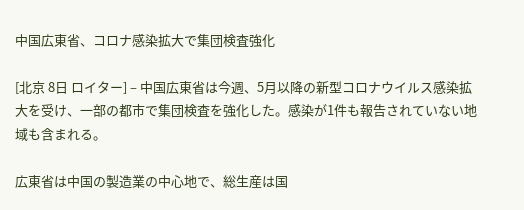中国広東省、コロナ感染拡大で集団検査強化

[北京 8日 ロイター] – 中国広東省は今週、5月以降の新型コロナウイルス感染拡大を受け、一部の都市で集団検査を強化した。感染が1件も報告されていない地域も含まれる。

広東省は中国の製造業の中心地で、総生産は国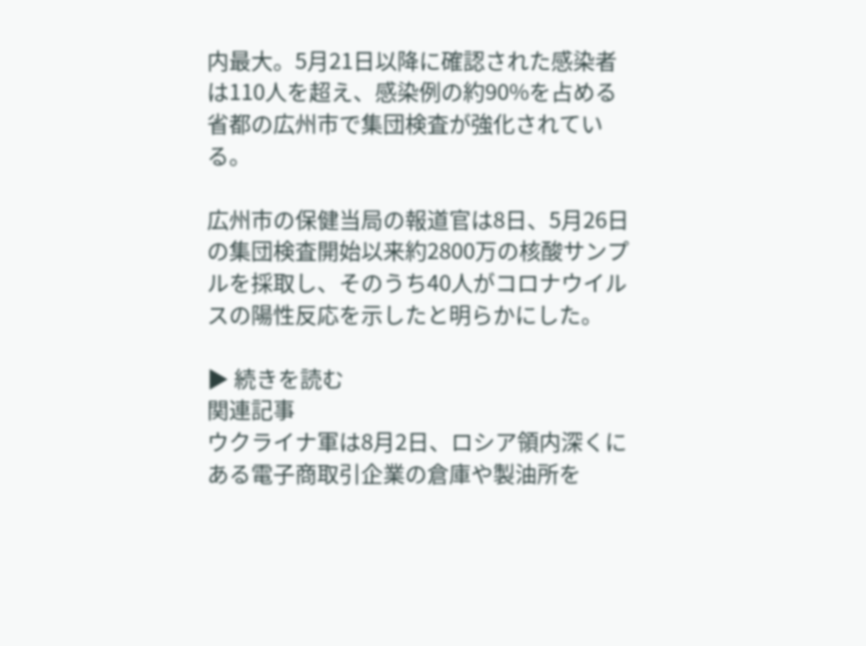内最大。5月21日以降に確認された感染者は110人を超え、感染例の約90%を占める省都の広州市で集団検査が強化されている。

広州市の保健当局の報道官は8日、5月26日の集団検査開始以来約2800万の核酸サンプルを採取し、そのうち40人がコロナウイルスの陽性反応を示したと明らかにした。

▶ 続きを読む
関連記事
ウクライナ軍は8月2日、ロシア領内深くにある電子商取引企業の倉庫や製油所を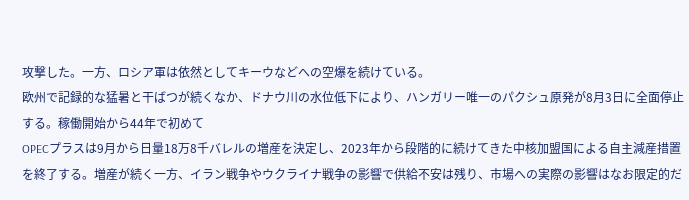攻撃した。一方、ロシア軍は依然としてキーウなどへの空爆を続けている。
欧州で記録的な猛暑と干ばつが続くなか、ドナウ川の水位低下により、ハンガリー唯一のパクシュ原発が8月3日に全面停止する。稼働開始から44年で初めて
OPECプラスは9月から日量18万8千バレルの増産を決定し、2023年から段階的に続けてきた中核加盟国による自主減産措置を終了する。増産が続く一方、イラン戦争やウクライナ戦争の影響で供給不安は残り、市場への実際の影響はなお限定的だ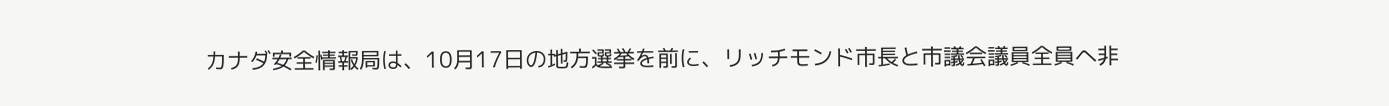カナダ安全情報局は、10月17日の地方選挙を前に、リッチモンド市長と市議会議員全員へ非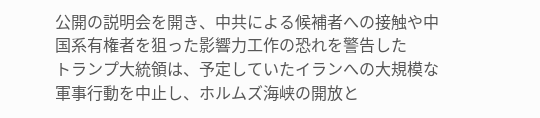公開の説明会を開き、中共による候補者への接触や中国系有権者を狙った影響力工作の恐れを警告した
トランプ大統領は、予定していたイランへの大規模な軍事行動を中止し、ホルムズ海峡の開放と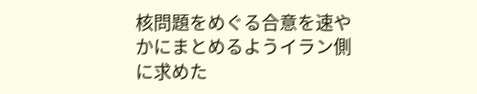核問題をめぐる合意を速やかにまとめるようイラン側に求めた